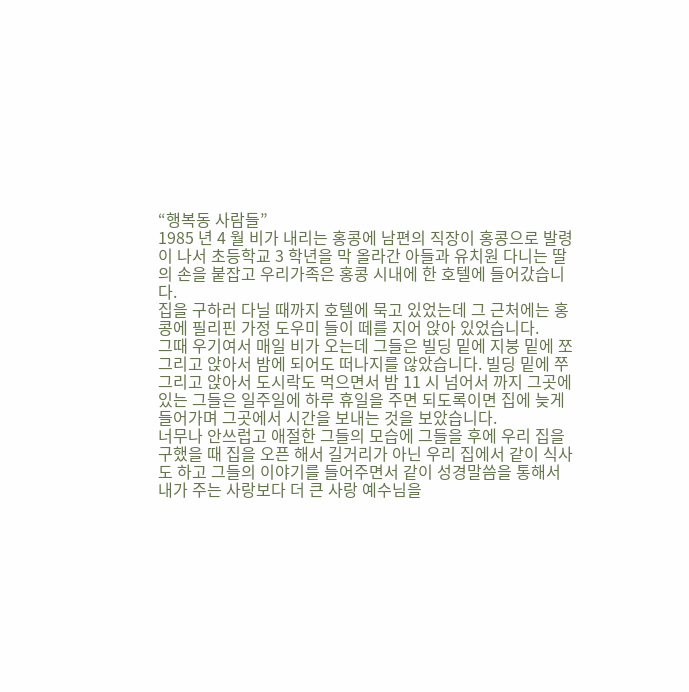“행복동 사람들”
1985 년 4 월 비가 내리는 홍콩에 남편의 직장이 홍콩으로 발령이 나서 초등학교 3 학년을 막 올라간 아들과 유치원 다니는 딸의 손을 붙잡고 우리가족은 홍콩 시내에 한 호텔에 들어갔습니다.
집을 구하러 다닐 때까지 호텔에 묵고 있었는데 그 근처에는 홍콩에 필리핀 가정 도우미 들이 떼를 지어 앉아 있었습니다.
그때 우기여서 매일 비가 오는데 그들은 빌딩 밑에 지붕 밑에 쪼그리고 앉아서 밤에 되어도 떠나지를 않았습니다. 빌딩 밑에 쭈그리고 앉아서 도시락도 먹으면서 밤 11 시 넘어서 까지 그곳에 있는 그들은 일주일에 하루 휴일을 주면 되도록이면 집에 늦게 들어가며 그곳에서 시간을 보내는 것을 보았습니다.
너무나 안쓰럽고 애절한 그들의 모습에 그들을 후에 우리 집을 구했을 때 집을 오픈 해서 길거리가 아닌 우리 집에서 같이 식사도 하고 그들의 이야기를 들어주면서 같이 성경말씀을 통해서 내가 주는 사랑보다 더 큰 사랑 예수님을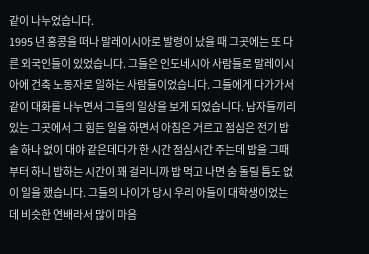같이 나누었습니다.
1995 년 홍콩을 떠나 말레이시아로 발령이 났을 때 그곳에는 또 다른 외국인들이 있었습니다. 그들은 인도네시아 사람들로 말레이시아에 건축 노동자로 일하는 사람들이었습니다. 그들에게 다가가서 같이 대화를 나누면서 그들의 일상을 보게 되었습니다. 남자들끼리 있는 그곳에서 그 힘든 일을 하면서 아침은 거르고 점심은 전기 밥솥 하나 없이 대야 같은데다가 한 시간 점심시간 주는데 밥을 그때부터 하니 밥하는 시간이 꽤 걸리니까 밥 먹고 나면 숨 돌릴 틈도 없이 일을 했습니다. 그들의 나이가 당시 우리 아들이 대학생이었는데 비슷한 연배라서 많이 마음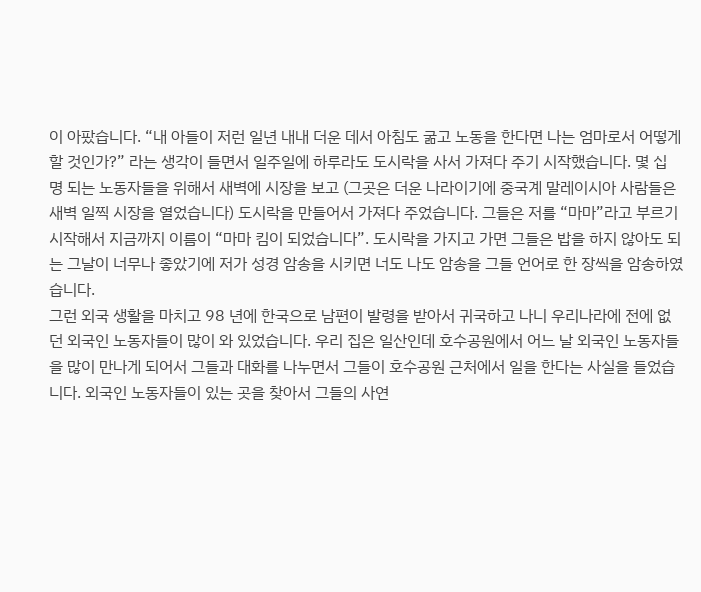이 아팠습니다. “내 아들이 저런 일년 내내 더운 데서 아침도 굶고 노동을 한다면 나는 엄마로서 어떻게 할 것인가?” 라는 생각이 들면서 일주일에 하루라도 도시락을 사서 가져다 주기 시작했습니다. 몇 십 명 되는 노동자들을 위해서 새벽에 시장을 보고 (그곳은 더운 나라이기에 중국계 말레이시아 사람들은 새벽 일찍 시장을 열었습니다) 도시락을 만들어서 가져다 주었습니다. 그들은 저를 “마마”라고 부르기 시작해서 지금까지 이름이 “마마 킴이 되었습니다”. 도시락을 가지고 가면 그들은 밥을 하지 않아도 되는 그날이 너무나 좋았기에 저가 성경 암송을 시키면 너도 나도 암송을 그들 언어로 한 장씩을 암송하였습니다.
그런 외국 생활을 마치고 98 년에 한국으로 남편이 발령을 받아서 귀국하고 나니 우리나라에 전에 없던 외국인 노동자들이 많이 와 있었습니다. 우리 집은 일산인데 호수공원에서 어느 날 외국인 노동자들을 많이 만나게 되어서 그들과 대화를 나누면서 그들이 호수공원 근처에서 일을 한다는 사실을 들었습니다. 외국인 노동자들이 있는 곳을 찾아서 그들의 사연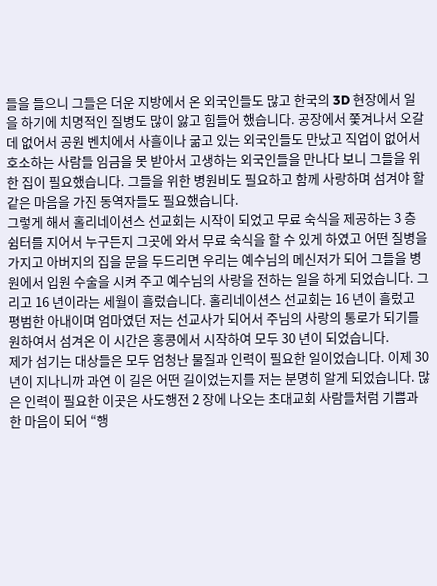들을 들으니 그들은 더운 지방에서 온 외국인들도 많고 한국의 3D 현장에서 일을 하기에 치명적인 질병도 많이 앓고 힘들어 했습니다. 공장에서 쫓겨나서 오갈 데 없어서 공원 벤치에서 사흘이나 굶고 있는 외국인들도 만났고 직업이 없어서 호소하는 사람들 임금을 못 받아서 고생하는 외국인들을 만나다 보니 그들을 위한 집이 필요했습니다. 그들을 위한 병원비도 필요하고 함께 사랑하며 섬겨야 할 같은 마음을 가진 동역자들도 필요했습니다.
그렇게 해서 홀리네이션스 선교회는 시작이 되었고 무료 숙식을 제공하는 3 층 쉼터를 지어서 누구든지 그곳에 와서 무료 숙식을 할 수 있게 하였고 어떤 질병을 가지고 아버지의 집을 문을 두드리면 우리는 예수님의 메신저가 되어 그들을 병원에서 입원 수술을 시켜 주고 예수님의 사랑을 전하는 일을 하게 되었습니다. 그리고 16 년이라는 세월이 흘렀습니다. 홀리네이션스 선교회는 16 년이 흘렀고 평범한 아내이며 엄마였던 저는 선교사가 되어서 주님의 사랑의 통로가 되기를 원하여서 섬겨온 이 시간은 홍콩에서 시작하여 모두 30 년이 되었습니다.
제가 섬기는 대상들은 모두 엄청난 물질과 인력이 필요한 일이었습니다. 이제 30 년이 지나니까 과연 이 길은 어떤 길이었는지를 저는 분명히 알게 되었습니다. 많은 인력이 필요한 이곳은 사도행전 2 장에 나오는 초대교회 사람들처럼 기쁨과 한 마음이 되어 “행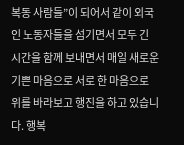복동 사람들”이 되어서 같이 외국인 노동자들을 섬기면서 모두 긴 시간을 함께 보내면서 매일 새로운 기쁜 마음으로 서로 한 마음으로 위를 바라보고 행진을 하고 있습니다. 행복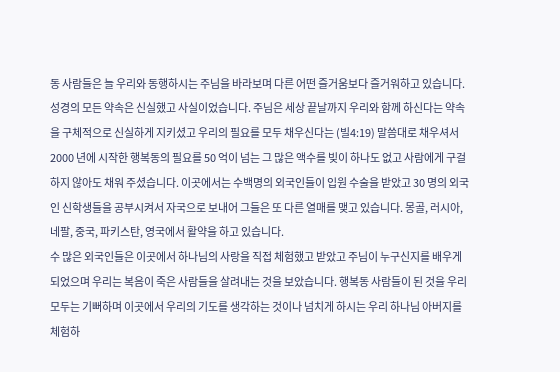동 사람들은 늘 우리와 동행하시는 주님을 바라보며 다른 어떤 즐거움보다 즐거워하고 있습니다.
성경의 모든 약속은 신실했고 사실이었습니다. 주님은 세상 끝날까지 우리와 함께 하신다는 약속을 구체적으로 신실하게 지키셨고 우리의 필요를 모두 채우신다는 (빌4:19) 말씀대로 채우셔서 2000 년에 시작한 행복동의 필요를 50 억이 넘는 그 많은 액수를 빚이 하나도 없고 사람에게 구걸하지 않아도 채워 주셨습니다. 이곳에서는 수백명의 외국인들이 입원 수술을 받았고 30 명의 외국인 신학생들을 공부시켜서 자국으로 보내어 그들은 또 다른 열매를 맺고 있습니다. 몽골, 러시아, 네팔, 중국, 파키스탄, 영국에서 활약을 하고 있습니다.
수 많은 외국인들은 이곳에서 하나님의 사랑을 직접 체험했고 받았고 주님이 누구신지를 배우게 되었으며 우리는 복음이 죽은 사람들을 살려내는 것을 보았습니다. 행복동 사람들이 된 것을 우리 모두는 기뻐하며 이곳에서 우리의 기도를 생각하는 것이나 넘치게 하시는 우리 하나님 아버지를 체험하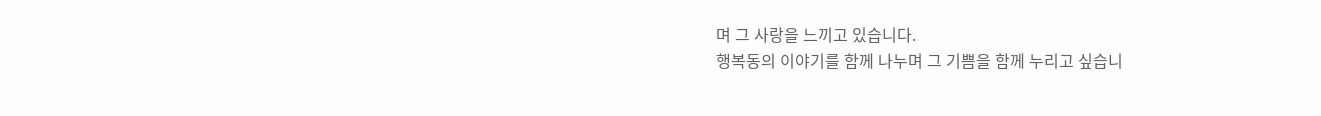며 그 사랑을 느끼고 있습니다.
행복동의 이야기를 함께 나누며 그 기쁨을 함께 누리고 싶습니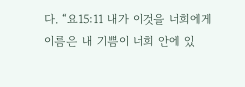다. “요15:11 내가 이것을 너희에게 이름은 내 기쁨이 너희 안에 있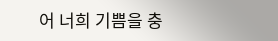어 너희 기쁨을 충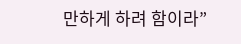만하게 하려 함이라”